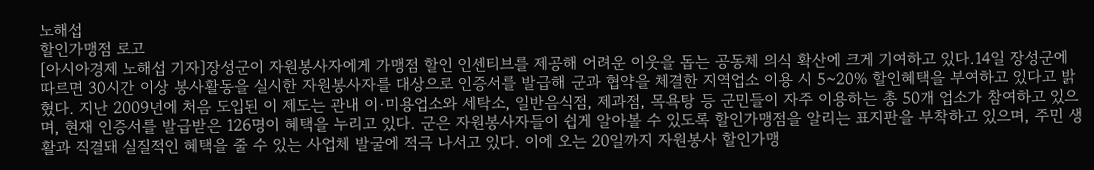노해섭
할인가맹점 로고
[아시아경제 노해섭 기자]장성군이 자원봉사자에게 가맹점 할인 인센티브를 제공해 어려운 이웃을 돕는 공동체 의식 확산에 크게 기여하고 있다.14일 장성군에 따르면 30시간 이상 봉사활동을 실시한 자원봉사자를 대상으로 인증서를 발급해 군과 협약을 체결한 지역업소 이용 시 5~20% 할인혜택을 부여하고 있다고 밝혔다. 지난 2009년에 처음 도입된 이 제도는 관내 이·미용업소와 세탁소, 일반음식점, 제과점, 목욕탕 등 군민들이 자주 이용하는 총 50개 업소가 참여하고 있으며, 현재 인증서를 발급받은 126명이 혜택을 누리고 있다. 군은 자원봉사자들이 쉽게 알아볼 수 있도록 할인가맹점을 알리는 표지판을 부착하고 있으며, 주민 생활과 직결돼 실질적인 혜택을 줄 수 있는 사업체 발굴에 적극 나서고 있다. 이에 오는 20일까지 자원봉사 할인가맹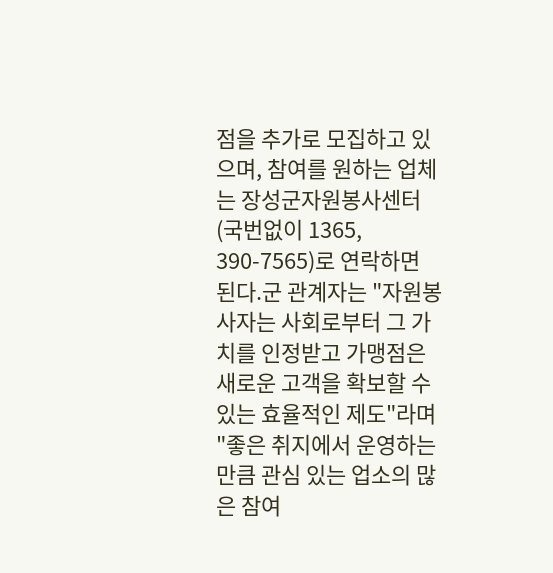점을 추가로 모집하고 있으며, 참여를 원하는 업체는 장성군자원봉사센터(국번없이 1365, 390-7565)로 연락하면 된다.군 관계자는 "자원봉사자는 사회로부터 그 가치를 인정받고 가맹점은 새로운 고객을 확보할 수 있는 효율적인 제도"라며 "좋은 취지에서 운영하는 만큼 관심 있는 업소의 많은 참여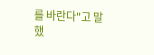를 바란다"고 말했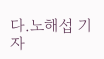다.노해섭 기자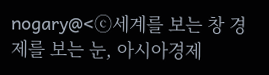nogary@<ⓒ세계를 보는 창 경제를 보는 눈, 아시아경제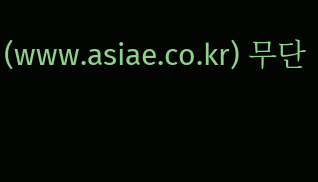(www.asiae.co.kr) 무단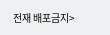전재 배포금지>